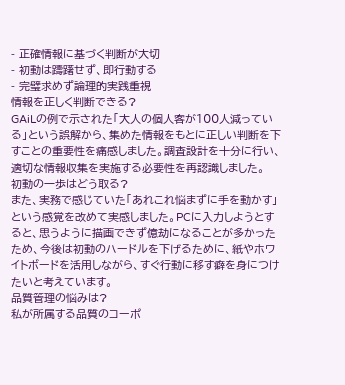- 正確情報に基づく判断が大切
- 初動は躊躇せず、即行動する
- 完璧求めず論理的実践重視
情報を正しく判断できる?
GAiLの例で示された「大人の個人客が100人減っている」という誤解から、集めた情報をもとに正しい判断を下すことの重要性を痛感しました。調査設計を十分に行い、適切な情報収集を実施する必要性を再認識しました。
初動の一歩はどう取る?
また、実務で感じていた「あれこれ悩まずに手を動かす」という感覚を改めて実感しました。PCに入力しようとすると、思うように描画できず億劫になることが多かったため、今後は初動のハードルを下げるために、紙やホワイトボードを活用しながら、すぐ行動に移す癖を身につけたいと考えています。
品質管理の悩みは?
私が所属する品質のコーポ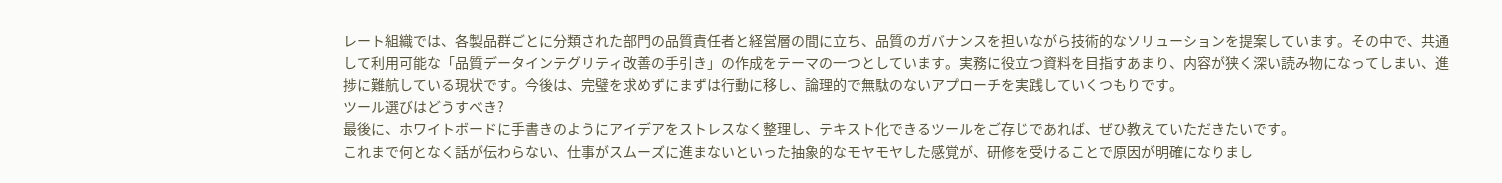レート組織では、各製品群ごとに分類された部門の品質責任者と経営層の間に立ち、品質のガバナンスを担いながら技術的なソリューションを提案しています。その中で、共通して利用可能な「品質データインテグリティ改善の手引き」の作成をテーマの一つとしています。実務に役立つ資料を目指すあまり、内容が狭く深い読み物になってしまい、進捗に難航している現状です。今後は、完璧を求めずにまずは行動に移し、論理的で無駄のないアプローチを実践していくつもりです。
ツール選びはどうすべき?
最後に、ホワイトボードに手書きのようにアイデアをストレスなく整理し、テキスト化できるツールをご存じであれば、ぜひ教えていただきたいです。
これまで何となく話が伝わらない、仕事がスムーズに進まないといった抽象的なモヤモヤした感覚が、研修を受けることで原因が明確になりまし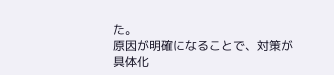た。
原因が明確になることで、対策が具体化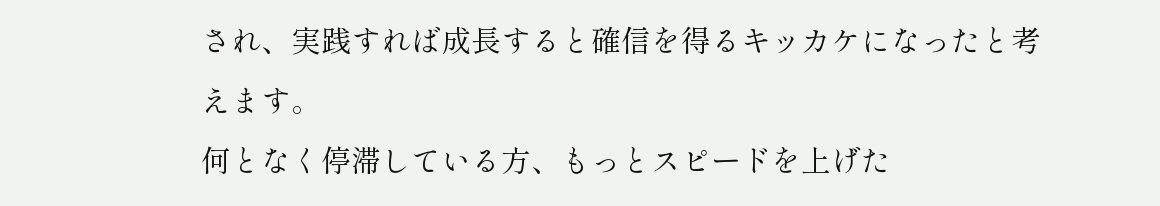され、実践すれば成長すると確信を得るキッカケになったと考えます。
何となく停滞している方、もっとスピードを上げた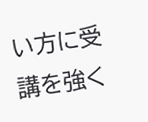い方に受講を強く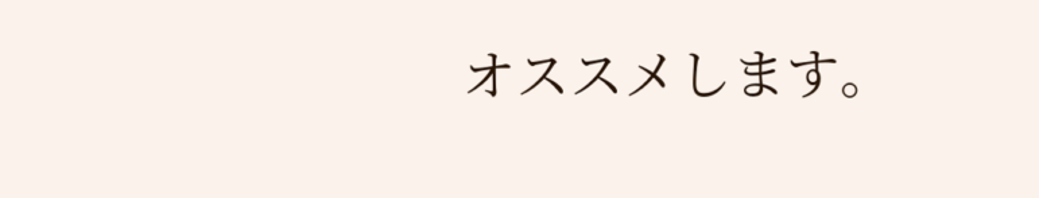オススメします。